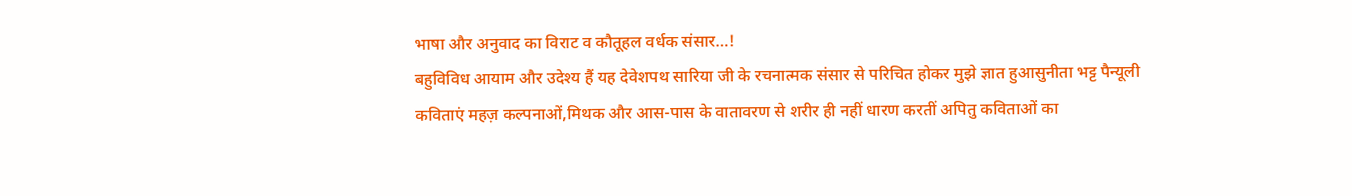भाषा और अनुवाद का विराट व कौतूहल वर्धक संसार…!
बहुविविध आयाम और उदेश्य हैं यह देवेशपथ सारिया जी के रचनात्मक संसार से परिचित होकर मुझे ज्ञात हुआसुनीता भट्ट पैन्यूली
कविताएं महज़ कल्पनाओं,मिथक और आस-पास के वातावरण से शरीर ही नहीं धारण करतीं अपितु कविताओं का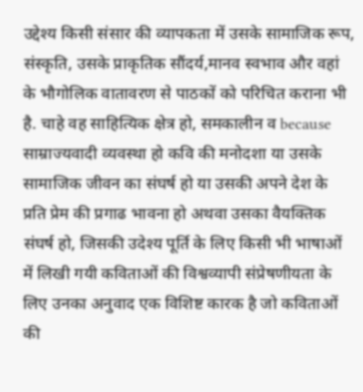उद्देश्य किसी संसार की व्यापकता में उसके सामाजिक रूप, संस्कृति, उसके प्राकृतिक सौंदर्य,मानव स्वभाव और वहां के भौगोलिक वातावरण से पाठकों को परिचित कराना भी है. चाहे वह साहित्यिक क्षेत्र हो, समकालीन व because साम्राज्यवादी व्यवस्था हो कवि की मनोदशा या उसके सामाजिक जीवन का संघर्ष हो या उसकी अपने देश के प्रति प्रेम की प्रगाढ भावना हो अथवा उसका वैयक्तिक संघर्ष हो, जिसकी उदेश्य पूर्ति के लिए किसी भी भाषाओं में लिखी गयी कविताओं की विश्वव्यापी संप्रेषणीयता के लिए उनका अनुवाद एक विशिष्ट कारक है जो कविताओं की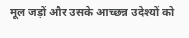मूल जड़ों और उसके आच्छन्न उदेश्यों को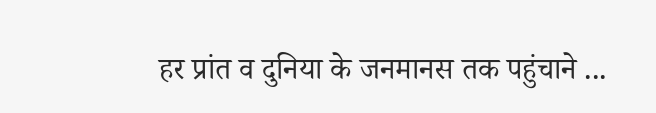हर प्रांत व दुनिया के जनमानस तक पहुंचाने ...